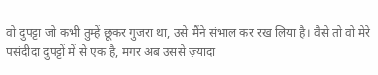वो दुपट्टा जो कभी तुम्हें छूकर गुजरा था, उसे मैंने संभाल कर रख लिया है। वैसे तो वो मेरे पसंदीदा दुपट्टों में से एक है, मगर अब उससे ज़्यादा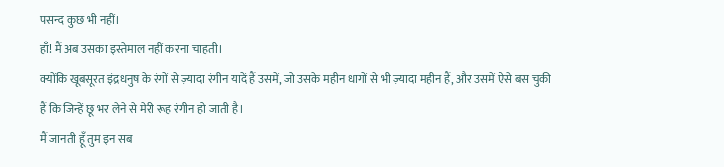पसन्द कुछ भी नहीं।
हाँ! मैं अब उसका इस्तेमाल नहीं करना चाहती।
क्योंकि खूबसूरत इंद्रधनुष के रंगों से ज़्यादा रंगीन यादें हैं उसमें, जो उसके महीन धागों से भी ज़्यादा महीन हैं, और उसमें ऐसे बस चुकी हैं कि जिन्हें छू भर लेने से मेरी रूह रंगीन हो जाती है।
मैं जानती हूँ तुम इन सब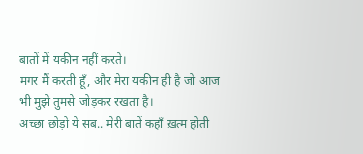बातों में यकीन नहीं करते।
मगर मैं करती हूँ, और मेरा यकीन ही है जो आज भी मुझे तुमसे जोड़कर रखता है।
अच्छा छोड़ो ये सब.. मेरी बातें कहाँ ख़त्म होती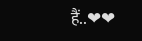हैं..❤❤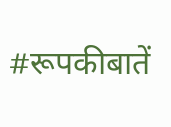#रूपकीबातें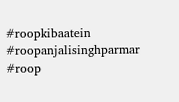#roopkibaatein #roopanjalisinghparmar #roop